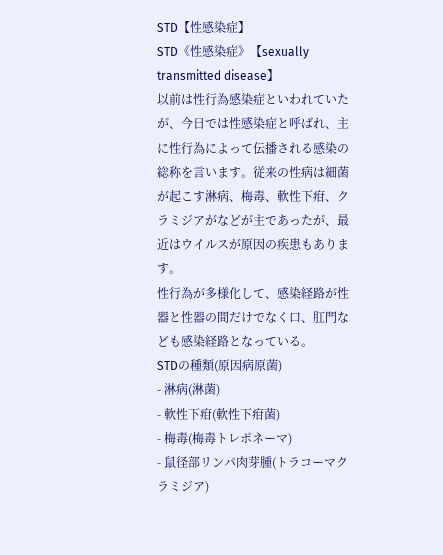STD【性感染症】
STD《性感染症》【sexually transmitted disease】
以前は性行為感染症といわれていたが、今日では性感染症と呼ばれ、主に性行為によって伝播される感染の総称を言います。従来の性病は細菌が起こす淋病、梅毒、軟性下疳、クラミジアがなどが主であったが、最近はウイルスが原因の疾患もあります。
性行為が多様化して、感染経路が性器と性器の間だけでなく口、肛門なども感染経路となっている。
STDの種類(原因病原菌)
- 淋病(淋菌)
- 軟性下疳(軟性下疳菌)
- 梅毒(梅毒トレポネーマ)
- 鼠径部リンパ肉芽腫(トラコーマクラミジア)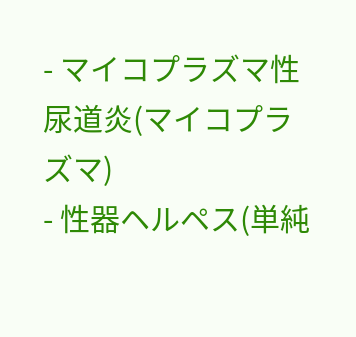- マイコプラズマ性尿道炎(マイコプラズマ)
- 性器ヘルペス(単純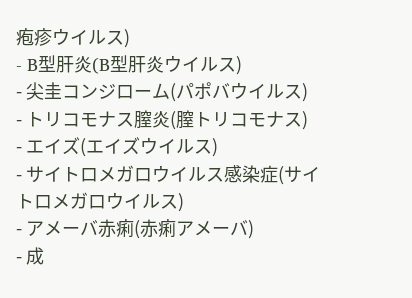疱疹ウイルス)
- B型肝炎(B型肝炎ウイルス)
- 尖圭コンジローム(パポバウイルス)
- トリコモナス膣炎(膣トリコモナス)
- エイズ(エイズウイルス)
- サイトロメガロウイルス感染症(サイトロメガロウイルス)
- アメーバ赤痢(赤痢アメーバ)
- 成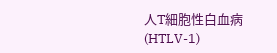人T細胞性白血病(HTLV-1)